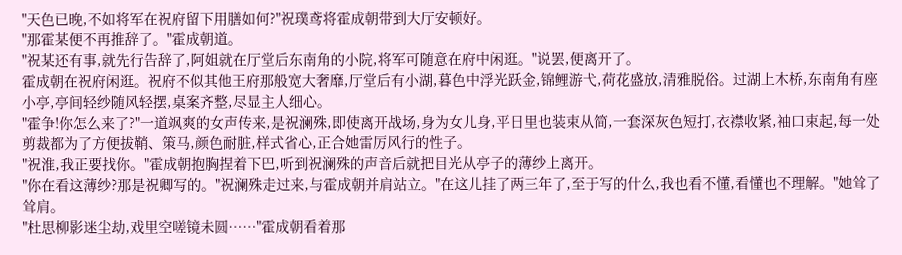"天色已晚,不如将军在祝府留下用膳如何?"祝璞鸢将霍成朝带到大厅安顿好。
"那霍某便不再推辞了。"霍成朝道。
"祝某还有事,就先行告辞了,阿姐就在厅堂后东南角的小院,将军可随意在府中闲逛。"说罢,便离开了。
霍成朝在祝府闲逛。祝府不似其他王府那般宽大奢靡,厅堂后有小湖,暮色中浮光跃金,锦鲤游弋,荷花盛放,清雅脱俗。过湖上木桥,东南角有座小亭,亭间轻纱随风轻摆,桌案齐整,尽显主人细心。
"霍争!你怎么来了?"一道飒爽的女声传来,是祝澜殊,即使离开战场,身为女儿身,平日里也装束从简,一套深灰色短打,衣襟收紧,袖口束起,每一处剪裁都为了方便拔鞘、策马,颜色耐脏,样式省心,正合她雷厉风行的性子。
"祝淮,我正要找你。"霍成朝抱胸捏着下巴,听到祝澜殊的声音后就把目光从亭子的薄纱上离开。
"你在看这薄纱?那是祝卿写的。"祝澜殊走过来,与霍成朝并肩站立。"在这儿挂了两三年了,至于写的什么,我也看不懂,看懂也不理解。"她耸了耸肩。
"杜思柳影迷尘劫,戏里空嗟镜未圆……"霍成朝看着那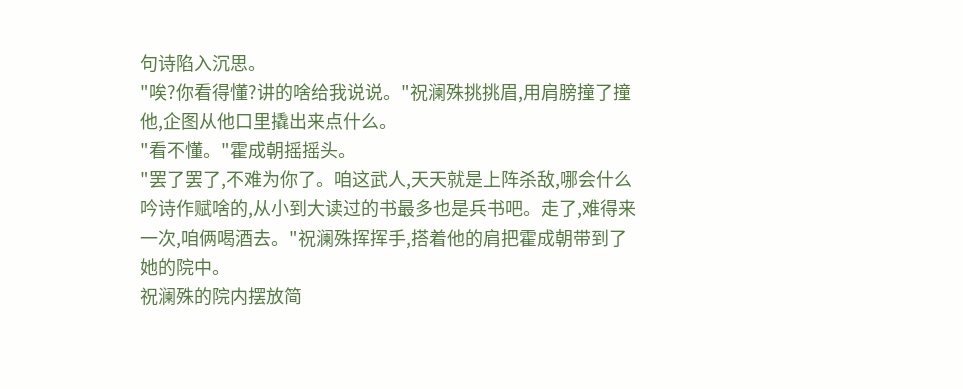句诗陷入沉思。
"唉?你看得懂?讲的啥给我说说。"祝澜殊挑挑眉,用肩膀撞了撞他,企图从他口里撬出来点什么。
"看不懂。"霍成朝摇摇头。
"罢了罢了,不难为你了。咱这武人,天天就是上阵杀敌,哪会什么吟诗作赋啥的,从小到大读过的书最多也是兵书吧。走了,难得来一次,咱俩喝酒去。"祝澜殊挥挥手,搭着他的肩把霍成朝带到了她的院中。
祝澜殊的院内摆放简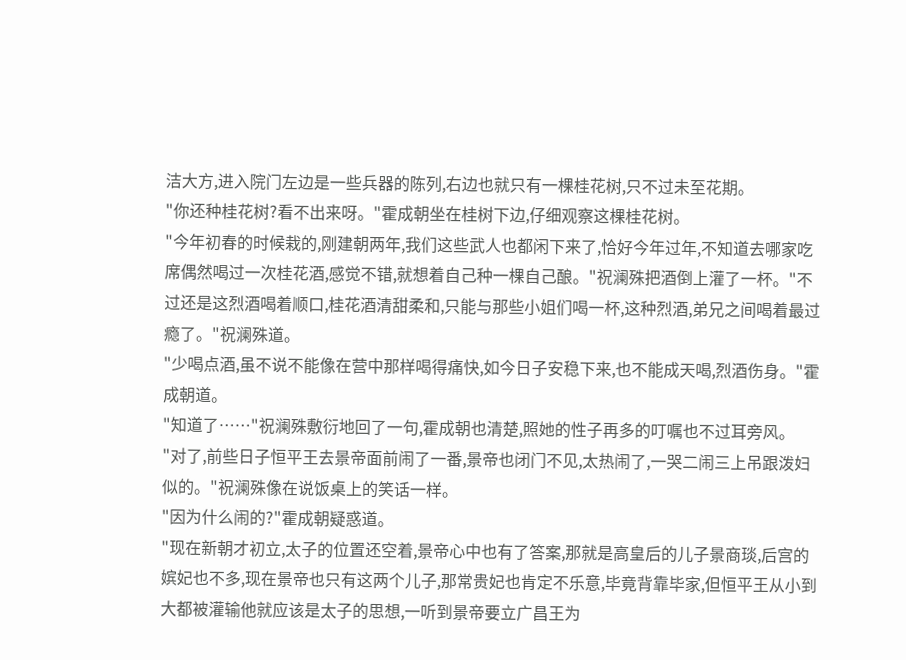洁大方,进入院门左边是一些兵器的陈列,右边也就只有一棵桂花树,只不过未至花期。
"你还种桂花树?看不出来呀。"霍成朝坐在桂树下边,仔细观察这棵桂花树。
"今年初春的时候栽的,刚建朝两年,我们这些武人也都闲下来了,恰好今年过年,不知道去哪家吃席偶然喝过一次桂花酒,感觉不错,就想着自己种一棵自己酿。"祝澜殊把酒倒上灌了一杯。"不过还是这烈酒喝着顺口,桂花酒清甜柔和,只能与那些小姐们喝一杯,这种烈酒,弟兄之间喝着最过瘾了。"祝澜殊道。
"少喝点酒,虽不说不能像在营中那样喝得痛快,如今日子安稳下来,也不能成天喝,烈酒伤身。"霍成朝道。
"知道了……"祝澜殊敷衍地回了一句,霍成朝也清楚,照她的性子再多的叮嘱也不过耳旁风。
"对了,前些日子恒平王去景帝面前闹了一番,景帝也闭门不见,太热闹了,一哭二闹三上吊跟泼妇似的。"祝澜殊像在说饭桌上的笑话一样。
"因为什么闹的?"霍成朝疑惑道。
"现在新朝才初立,太子的位置还空着,景帝心中也有了答案,那就是高皇后的儿子景商琰,后宫的嫔妃也不多,现在景帝也只有这两个儿子,那常贵妃也肯定不乐意,毕竟背靠毕家,但恒平王从小到大都被灌输他就应该是太子的思想,一听到景帝要立广昌王为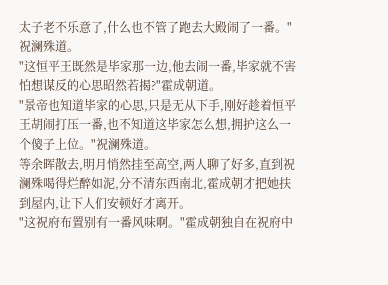太子老不乐意了,什么也不管了跑去大殿闹了一番。"祝澜殊道。
"这恒平王既然是毕家那一边,他去闹一番,毕家就不害怕想谋反的心思昭然若揭?"霍成朝道。
"景帝也知道毕家的心思,只是无从下手,刚好趁着恒平王胡闹打压一番,也不知道这毕家怎么想,拥护这么一个傻子上位。"祝澜殊道。
等余晖散去,明月悄然挂至高空,两人聊了好多,直到祝澜殊喝得烂醉如泥,分不清东西南北,霍成朝才把她扶到屋内,让下人们安顿好才离开。
"这祝府布置别有一番风味啊。"霍成朝独自在祝府中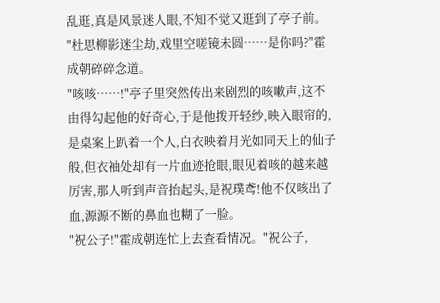乱逛,真是风景迷人眼,不知不觉又逛到了亭子前。
"杜思柳影迷尘劫,戏里空嗟镜未圆……是你吗?"霍成朝碎碎念道。
"咳咳……!"亭子里突然传出来剧烈的咳嗽声,这不由得勾起他的好奇心,于是他拨开轻纱,映入眼帘的,是桌案上趴着一个人,白衣映着月光如同天上的仙子般,但衣袖处却有一片血迹抢眼,眼见着咳的越来越厉害,那人听到声音抬起头,是祝璞鸢!他不仅咳出了血,源源不断的鼻血也糊了一脸。
"祝公子!"霍成朝连忙上去查看情况。"祝公子,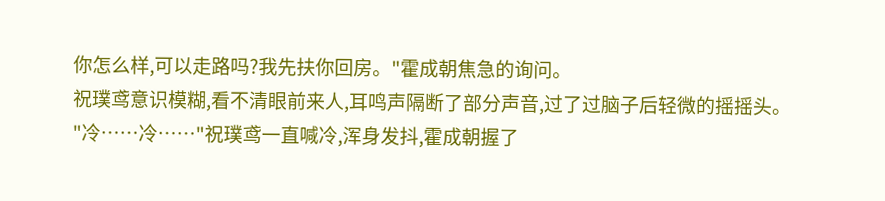你怎么样,可以走路吗?我先扶你回房。"霍成朝焦急的询问。
祝璞鸢意识模糊,看不清眼前来人,耳鸣声隔断了部分声音,过了过脑子后轻微的摇摇头。
"冷……冷……"祝璞鸢一直喊冷,浑身发抖,霍成朝握了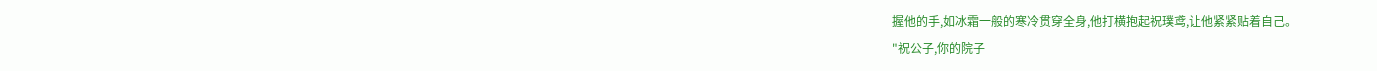握他的手,如冰霜一般的寒冷贯穿全身,他打横抱起祝璞鸢,让他紧紧贴着自己。
"祝公子,你的院子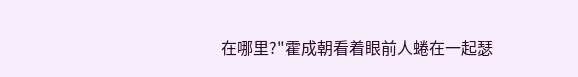在哪里?"霍成朝看着眼前人蜷在一起瑟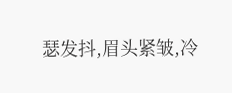瑟发抖,眉头紧皱,冷